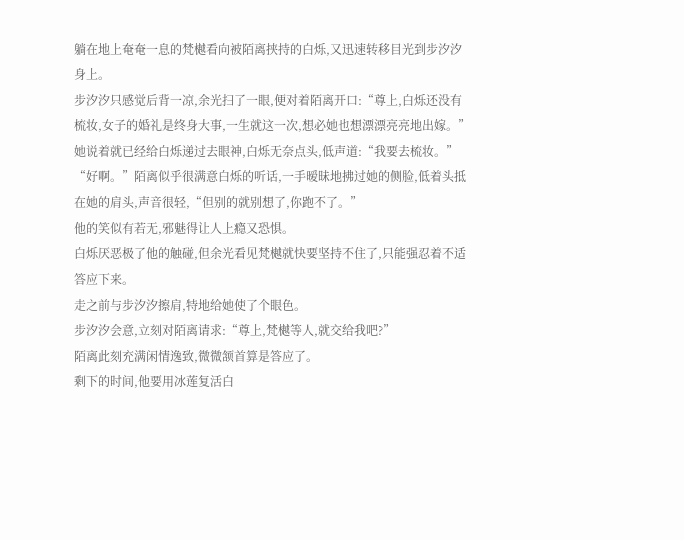躺在地上奄奄一息的梵樾看向被陌离挟持的白烁,又迅速转移目光到步汐汐身上。
步汐汐只感觉后背一凉,余光扫了一眼,便对着陌离开口:“尊上,白烁还没有梳妆,女子的婚礼是终身大事,一生就这一次,想必她也想漂漂亮亮地出嫁。”
她说着就已经给白烁递过去眼神,白烁无奈点头,低声道:“我要去梳妆。”
“好啊。”陌离似乎很满意白烁的听话,一手暧昧地拂过她的侧脸,低着头抵在她的肩头,声音很轻,“但别的就别想了,你跑不了。”
他的笑似有若无,邪魅得让人上瘾又恐惧。
白烁厌恶极了他的触碰,但余光看见梵樾就快要坚持不住了,只能强忍着不适答应下来。
走之前与步汐汐擦肩,特地给她使了个眼色。
步汐汐会意,立刻对陌离请求:“尊上,梵樾等人,就交给我吧?”
陌离此刻充满闲情逸致,微微颔首算是答应了。
剩下的时间,他要用冰莲复活白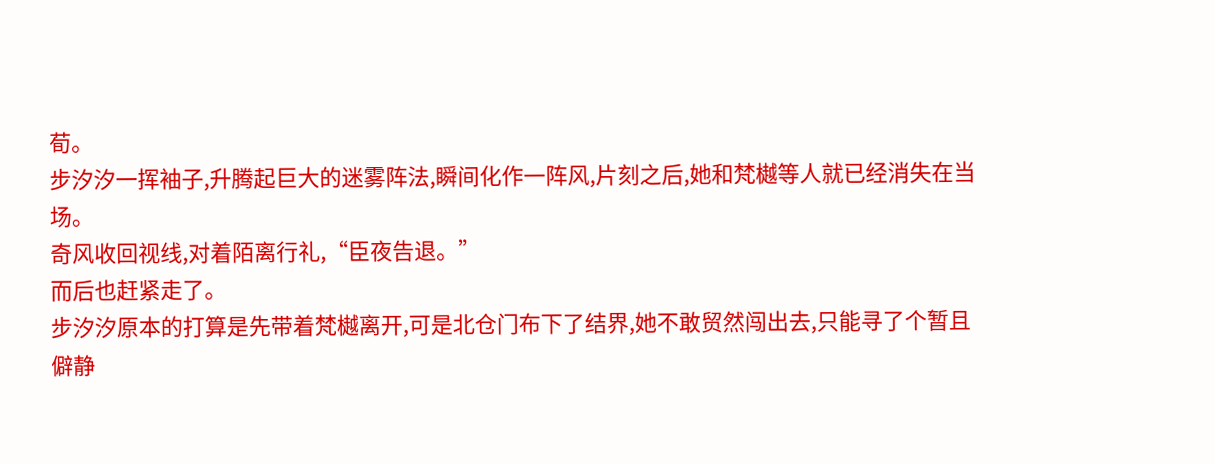荀。
步汐汐一挥袖子,升腾起巨大的迷雾阵法,瞬间化作一阵风,片刻之后,她和梵樾等人就已经消失在当场。
奇风收回视线,对着陌离行礼,“臣夜告退。”
而后也赶紧走了。
步汐汐原本的打算是先带着梵樾离开,可是北仓门布下了结界,她不敢贸然闯出去,只能寻了个暂且僻静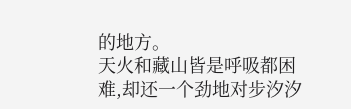的地方。
天火和藏山皆是呼吸都困难,却还一个劲地对步汐汐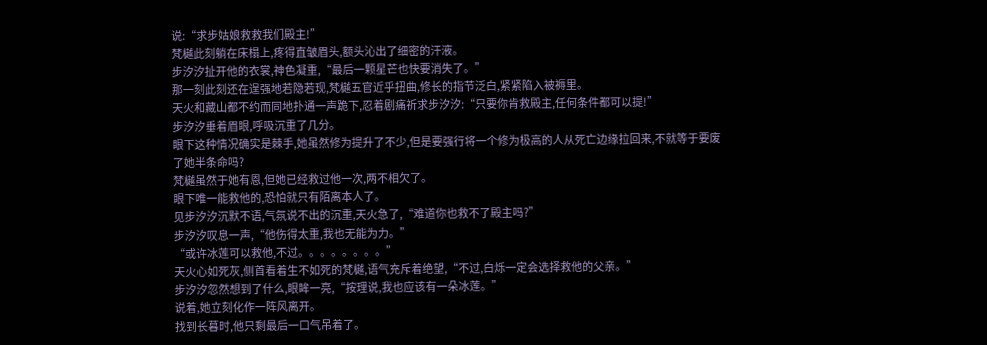说:“求步姑娘救救我们殿主!”
梵樾此刻躺在床榻上,疼得直皱眉头,额头沁出了细密的汗液。
步汐汐扯开他的衣裳,神色凝重,“最后一颗星芒也快要消失了。”
那一刻此刻还在逞强地若隐若现,梵樾五官近乎扭曲,修长的指节泛白,紧紧陷入被褥里。
天火和藏山都不约而同地扑通一声跪下,忍着剧痛祈求步汐汐:“只要你肯救殿主,任何条件都可以提!”
步汐汐垂着眉眼,呼吸沉重了几分。
眼下这种情况确实是棘手,她虽然修为提升了不少,但是要强行将一个修为极高的人从死亡边缘拉回来,不就等于要废了她半条命吗?
梵樾虽然于她有恩,但她已经救过他一次,两不相欠了。
眼下唯一能救他的,恐怕就只有陌离本人了。
见步汐汐沉默不语,气氛说不出的沉重,天火急了,“难道你也救不了殿主吗?”
步汐汐叹息一声,“他伤得太重,我也无能为力。”
“或许冰莲可以救他,不过。。。。。。。。”
天火心如死灰,侧首看着生不如死的梵樾,语气充斥着绝望,“不过,白烁一定会选择救他的父亲。”
步汐汐忽然想到了什么,眼眸一亮,“按理说,我也应该有一朵冰莲。”
说着,她立刻化作一阵风离开。
找到长暮时,他只剩最后一口气吊着了。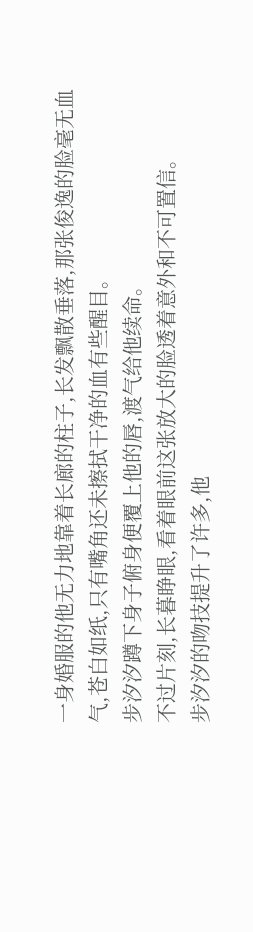一身婚服的他无力地靠着长廊的柱子,长发飘散垂落,那张俊逸的脸毫无血气,苍白如纸,只有嘴角还未擦拭干净的血有些醒目。
步汐汐蹲下身子俯身便覆上他的唇,渡气给他续命。
不过片刻,长暮睁眼,看着眼前这张放大的脸透着意外和不可置信。
步汐汐的吻技提升了许多,他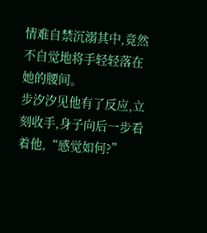情难自禁沉溺其中,竟然不自觉地将手轻轻落在她的腰间。
步汐汐见他有了反应,立刻收手,身子向后一步看着他,“感觉如何?”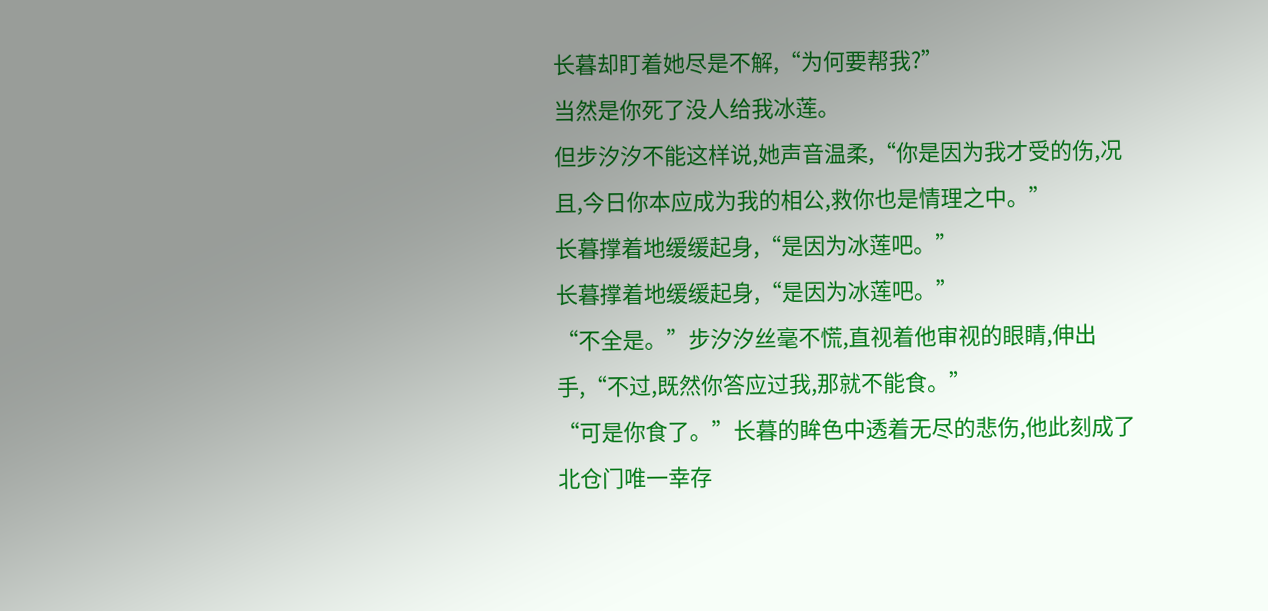长暮却盯着她尽是不解,“为何要帮我?”
当然是你死了没人给我冰莲。
但步汐汐不能这样说,她声音温柔,“你是因为我才受的伤,况且,今日你本应成为我的相公,救你也是情理之中。”
长暮撑着地缓缓起身,“是因为冰莲吧。”
长暮撑着地缓缓起身,“是因为冰莲吧。”
“不全是。”步汐汐丝毫不慌,直视着他审视的眼睛,伸出手,“不过,既然你答应过我,那就不能食。”
“可是你食了。”长暮的眸色中透着无尽的悲伤,他此刻成了北仓门唯一幸存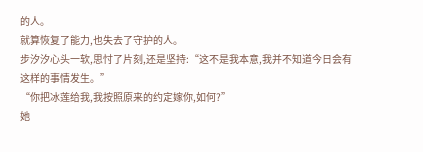的人。
就算恢复了能力,也失去了守护的人。
步汐汐心头一软,思忖了片刻,还是坚持:“这不是我本意,我并不知道今日会有这样的事情发生。”
“你把冰莲给我,我按照原来的约定嫁你,如何?”
她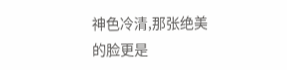神色冷清,那张绝美的脸更是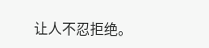让人不忍拒绝。